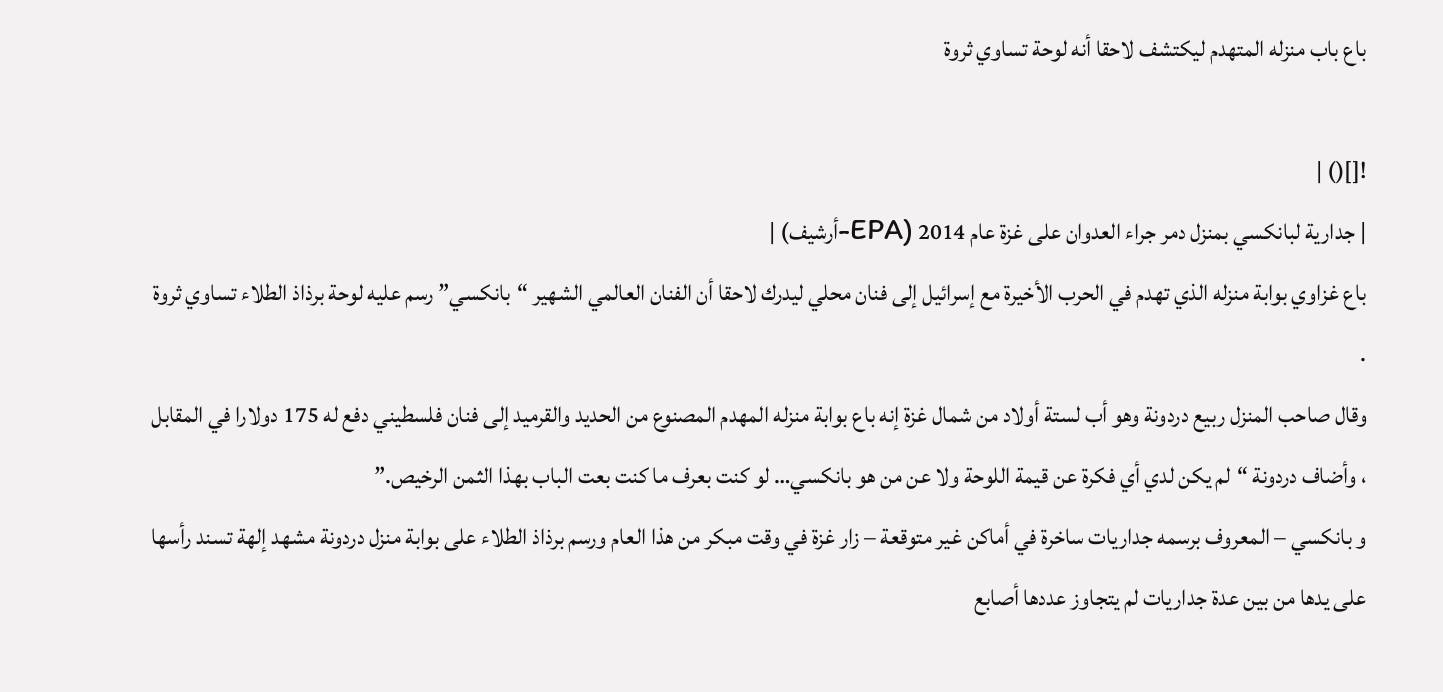باع باب منزله المتهدم ليكتشف لاحقا أنه لوحة تساوي ثروة

![]() |
| جدارية لبانكسي بمنزل دمر جراء العدوان على غزة عام 2014 (EPA-أرشيف) |
باع غزاوي بوابة منزله الذي تهدم في الحرب الأخيرة مع إسرائيل إلى فنان محلي ليدرك لاحقا أن الفنان العالمي الشهير “بانكسي” رسم عليه لوحة برذاذ الطلاء تساوي ثروة .
وقال صاحب المنزل ربيع دردونة وهو أب لستة أولاد من شمال غزة إنه باع بوابة منزله المهدم المصنوع من الحديد والقرميد إلى فنان فلسطيني دفع له 175 دولارا في المقابل ، وأضاف دردونة “لم يكن لدي أي فكرة عن قيمة اللوحة ولا عن من هو بانكسي… لو كنت بعرف ما كنت بعت الباب بهذا الثمن الرخيص.”
و بانكسي – المعروف برسمه جداريات ساخرة في أماكن غير متوقعة – زار غزة في وقت مبكر من هذا العام ورسم برذاذ الطلاء على بوابة منزل دردونة مشهد إلهة تسند رأسها على يدها من بين عدة جداريات لم يتجاوز عددها أصابع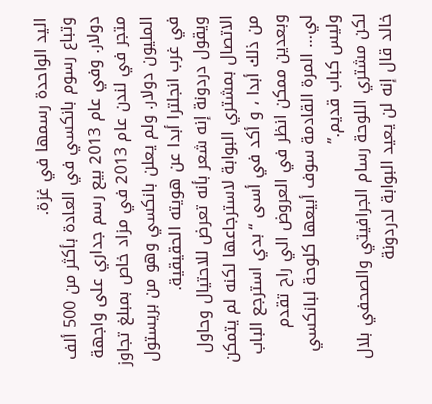اليد الواحدة رسمها في غزة.
وتباع رسوم بانكسي في العادة بأكثر من 500 ألف دولار. وفي عام 2013 بيع رسم جداري على واجهة متجر في لندن عام 2013 في مزاد خاص بمبلغ تجاوز المليون دولار. ولم يعلن بانكسي وهو من بريستول في غرب انجلترا أبدا عن هويته الحقيقية.
ويقول دردونة إنه شعر بأنه تعرض للاحتيال وحاول الاتصال بمشتري البوابة لاسترجاعها لكنه لم يتمكن من ذلك أبدا ، و أكد في أسى “بدي استرجع الباب وبعدين ممكن انظر في العروض الي راح تقدم لي… المرة القادمة سوف أبيعها كلوحة لبانكسي وليس كباب قديم.”
لكن مشتري اللوحة رسام الجرافيتي والصحفي بلال خالد قال إنه لن يعيد البوابة لدردونة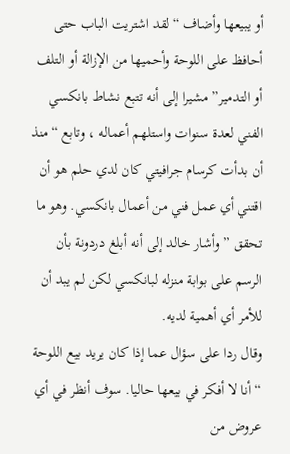أو يبيعها وأضاف “لقد اشتريت الباب حتى أحافظ على اللوحة وأحميها من الإزالة أو التلف أو التدمير” مشيرا إلى أنه تتبع نشاط بانكسي الفني لعدة سنوات واستلهم أعماله ، وتابع “منذ أن بدأت كرسام جرافيتي كان لدي حلم هو أن اقتني أي عمل فني من أعمال بانكسي. وهو ما تحقق ” وأشار خالد إلى أنه أبلغ دردونة بأن الرسم على بوابة منزله لبانكسي لكن لم يبد أن للأمر أي أهمية لديه.
وقال ردا على سؤال عما إذا كان يريد بيع اللوحة “أنا لا أفكر في بيعها حاليا. سوف أنظر في أي عروض من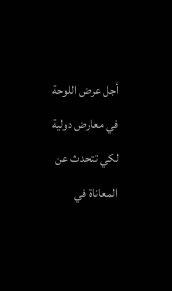أجل عرض اللوحة في معارض دولية لكي تتحدث عن المعاناة في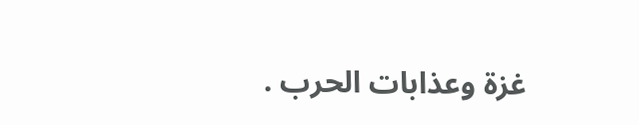غزة وعذابات الحرب .